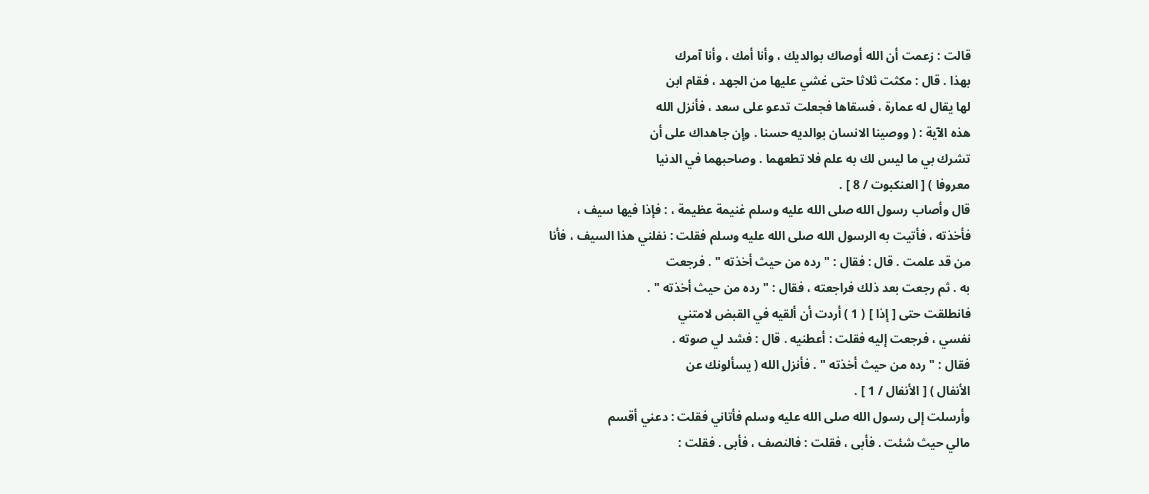قالت : زعمت أن الله أوصاك بوالديك ، وأنا أمك ، وأنا آمرك
بهذا . قال : مكثت ثلاثا حتى غشي عليها من الجهد ، فقام ابن
لها يقال له عمارة ، فسقاها فجعلت تدعو على سعد ، فأنزل الله
هذه الآية : ( ووصينا الانسان بوالديه حسنا . وإن جاهداك على أن
تشرك بي ما ليس لك به علم فلا تطعهما . وصاحبهما في الدنيا
معروفا ) [ العنكبوت / 8 ] .
قال وأصاب رسول الله صلى الله عليه وسلم غنيمة عظيمة ، : فإذا فيها سيف ،
فأخذته ، فأتيت به الرسول الله صلى الله عليه وسلم فقلت : نفلني هذا السيف ، فأنا
من قد علمت . قال : فقال : " رده من حيث أخذته " . فرجعت
به . ثم رجعت بعد ذلك فراجعته ، فقال : " رده من حيث أخذته " .
فانطلقت حتى [ إذا ] ( 1 ) أردت أن ألقيه في القبض لامتني
نفسي ، فرجعت إليه فقلت : أعطنيه . قال : فشد لي صوته .
فقال : " رده من حيث أخذته " . فأنزل الله ( يسألونك عن
الأنفال ) [ الأنفال / 1 ] .
وأرسلت إلى رسول الله صلى الله عليه وسلم فأتاني فقلت : دعني أقسم
مالي حيث شئت . فأبى ، فقلت : فالنصف ، فأبى . فقلت :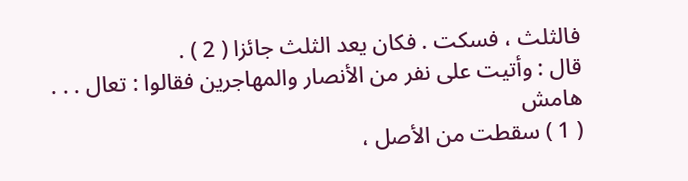فالثلث ، فسكت . فكان يعد الثلث جائزا ( 2 ) .
قال : وأتيت على نفر من الأنصار والمهاجرين فقالوا : تعال . . .
هامش
( 1 ) سقطت من الأصل ،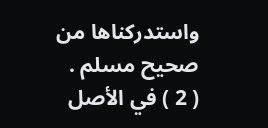واستدركناها من صحيح مسلم .
( 2 ) في الأصل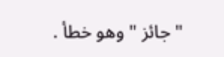" جائز " وهو خطأ .